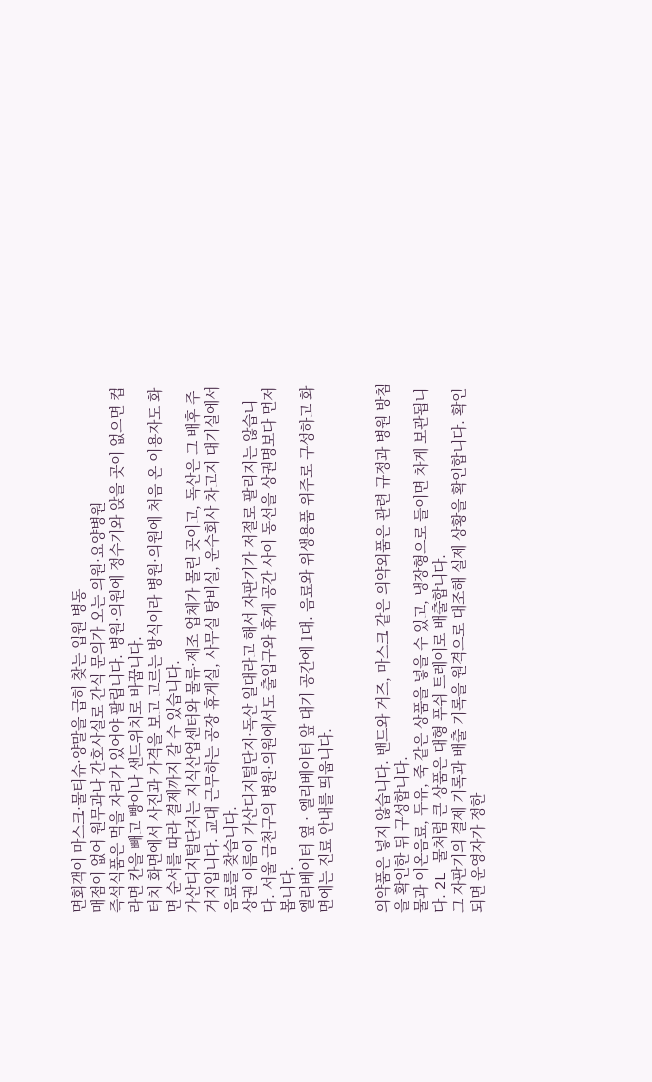면회객이 마스크·물티슈·양말을 급히 찾는 입원 병동
매점이 없어 원무과나 간호사실로 간식 문의가 오는 의원·요양병원
즉석식품은 먹을 자리가 있어야 팔립니다. 병원·의원에 정수기와 앉을 곳이 없으면 컵라면 칸을 빼고 빵이나 샌드위치로 바꿉니다.
터치 화면에서 사진과 가격을 보고 고르는 방식이라 병원·의원에 처음 온 이용자도 화면 순서를 따라 결제까지 갈 수 있습니다.
가산디지털단지는 지식산업센터와 물류·제조 업체가 몰린 곳이고, 독산은 그 배후 주거지입니다. 교대 근무하는 공장 휴게실, 사무실 탕비실, 운수회사 차고지 대기실에서 음료를 찾습니다.
상권 이름이 가산디지털단지·독산 일대라고 해서 자판기가 저절로 팔리지는 않습니다. 서울 금천구의 병원·의원에서도 출입구와 휴게 공간 사이 동선을 상권명보다 먼저 봅니다.
엘리베이터 옆 · 엘리베이터 앞 대기 공간에 1대. 음료와 위생용품 위주로 구성하고 화면에는 진료 안내를 띄웁니다.


의약품은 넣지 않습니다. 밴드와 거즈, 마스크 같은 의약외품은 관련 규정과 병원 방침을 확인한 뒤 구성합니다.
물과 이온음료, 두유, 죽 같은 상품을 넣을 수 있고, 냉장형으로 들이면 차게 보관됩니다. 2L 물처럼 큰 상품은 대형 푸쉬 트레이로 배출합니다.
그 자판기의 결제 기록과 배출 기록을 원격으로 대조해 실제 상황을 확인합니다. 확인되면 운영자가 정한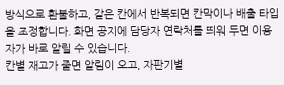방식으로 환불하고, 같은 칸에서 반복되면 칸막이나 배출 타입을 조정합니다. 화면 공지에 담당자 연락처를 띄워 두면 이용자가 바로 알릴 수 있습니다.
칸별 재고가 줄면 알림이 오고, 자판기별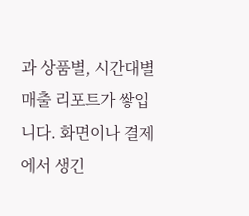과 상품별, 시간대별 매출 리포트가 쌓입니다. 화면이나 결제에서 생긴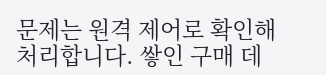문제는 원격 제어로 확인해 처리합니다. 쌓인 구매 데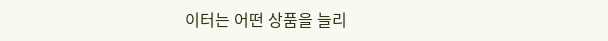이터는 어떤 상품을 늘리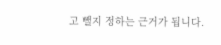고 뺄지 정하는 근거가 됩니다.